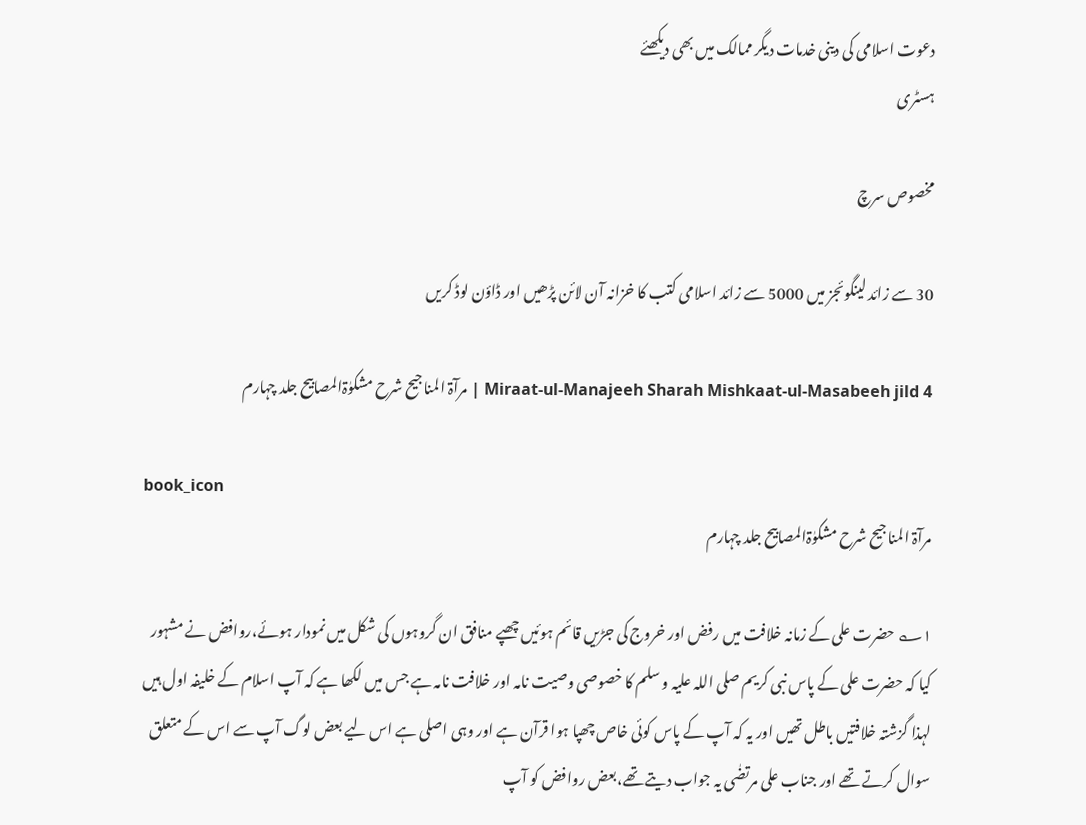دعوت اسلامی کی دینی خدمات دیگر ممالک میں بھی دیکھئے
ہسٹری

مخصوص سرچ

30 سے زائد لینگوئجز میں 5000 سے زائد اسلامی کتب کا خزانہ آن لائن پڑھیں اور ڈاؤن لوڈ کریں

Miraat-ul-Manajeeh Sharah Mishkaat-ul-Masabeeh jild 4 | مرآۃ المناجیح شرح مشکوٰۃالمصابیح جلد چہارم

book_icon
مرآۃ المناجیح شرح مشکوٰۃالمصابیح جلد چہارم

۱؎ حضرت علی کے زمانہ خلافت میں رفض اور خروج کی جڑیں قائم ہوئیں چھپے منافق ان گروہوں کی شکل میں نمودار ہوئے،روافض نے مشہور کیا کہ حضرت علی کے پاس نبی کریم صلی اللہ علیہ و سلم کا خصوصی وصیت نامہ اور خلافت نامہ ہے جس میں لکھا ہے کہ آپ اسلام کے خلیفہ اول ہیں لہذا گزشتہ خلافتیں باطل تھیں اور یہ کہ آپ کے پاس کوئی خاص چھپا ہوا قرآن ہے اور وہی اصلی ہے اس لیے بعض لوگ آپ سے اس کے متعلق سوال کرتے تھے اور جناب علی مرتضٰی یہ جواب دیتے تھے،بعض روافض کو آپ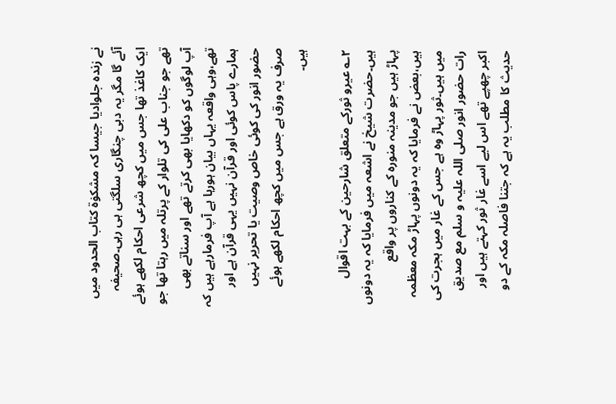نے زندہ جلوادیا جیسا کہ مشکوٰۃ کتاب الحدود میں آئے گا مگر یہ دبی چنگاری سلگتی ہی رہی۔صحیفہ ایک کاغذ تھا جس میں کچھ شرعی احکام لکھے ہوئے تھے جو جناب علی کی تلوار کے پرتلہ میں رہتا تھا جو آپ لوگوں کو دکھایا بھی کرتے تھے اور سناتے بھی تھے،وہی واقعہ یہاں بیان ہورہا ہے آپ فرمارہے ہیں کہ ہمارے پاس کوئی اور قرآن نہیں یہی قرآن ہے اور حضور انور کی کوئی خاص وصیت یا تحریر نہیں صرف یہ ورق ہے جس میں کچھ احکام لکھے ہوئے ہیں۔

۲؎ عیرو ثورکے متعلق شارحین کے بہت اقوال ہیں۔حضرت شیخ نے اشعہ میں فرمایا کہ یہ دونوں پہاڑ ہیں جو مدینہ منورہ کے کناروں پر واقع ہیں،بعض نے فرمایا کہ یہ دونوں پہاڑ مکہ معظمہ میں ہیں۔ثور پہاڑ وہ ہے جس کے غار میں ہجرت کی رات حضور انور صلی اللہ علیہ و سلم مع صدیق اکبر چھپے تھے اس لیے اسے غار ثور کہتے ہیں اور حدیث کا مطلب یہ ہے کہ جتنا فاصلہ مکہ کے دو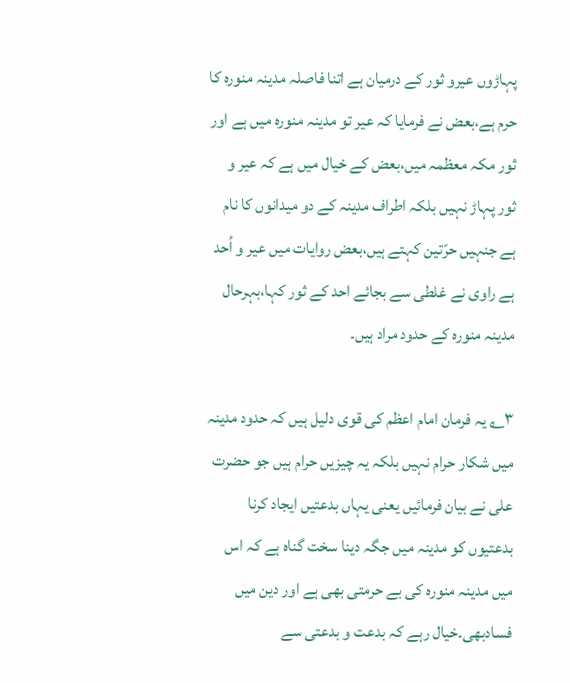پہاڑوں عیرو ثور کے درمیان ہے اتنا فاصلہ مدینہ منورہ کا حرم ہے،بعض نے فرمایا کہ عیر تو مدینہ منورہ میں ہے اور ثور مکہ معظمہ میں،بعض کے خیال میں ہے کہ عیر و ثور پہاڑ نہیں بلکہ اطراف مدینہ کے دو میدانوں کا نام ہے جنہیں حرّتین کہتے ہیں،بعض روایات میں عیر و اُحد ہے راوی نے غلطی سے بجائے احد کے ثور کہا،بہرحال مدینہ منورہ کے حدود مراد ہیں۔

۳؎ یہ فرمان امام اعظم کی قوی دلیل ہیں کہ حدود مدینہ میں شکار حرام نہیں بلکہ یہ چیزیں حرام ہیں جو حضرت علی نے بیان فرمائیں یعنی یہاں بدعتیں ایجاد کرنا بدعتیوں کو مدینہ میں جگہ دینا سخت گناہ ہے کہ اس میں مدینہ منورہ کی بے حرمتی بھی ہے اور دین میں فسادبھی۔خیال رہے کہ بدعت و بدعتی سے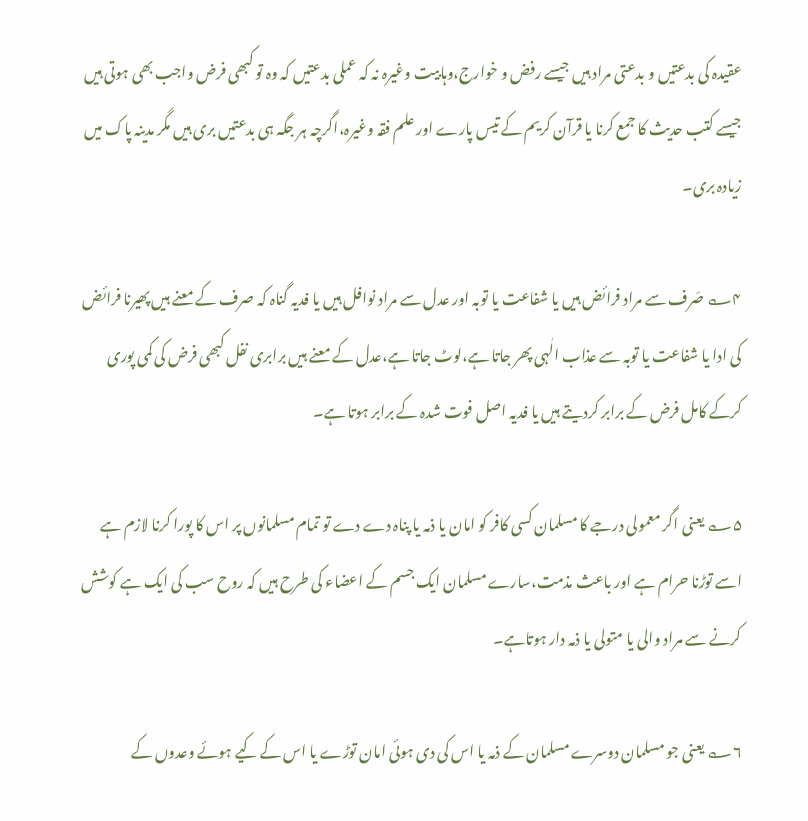عقیدہ کی بدعتیں و بدعتی مراد ہیں جیسے رفض و خوارج،وہابیت وغیرہ نہ کہ عملی بدعتیں کہ وہ تو کبھی فرض واجب بھی ہوتی ہیں جیسے کتب حدیث کا جمع کرنا یا قرآن کریم کے تیس پارے اور علم فقہ وغیرہ،اگرچہ ہر جگہ ہی بدعتیں بری ہیں مگر مدینہ پاک میں زیادہ بری۔

۴؎ صَرف سے مراد فرائض ہیں یا شفاعت یا توبہ اور عدل سے مراد نوافل ہیں یا فدیہ گناہ کہ صرف کے معنے ہیں پھیرنا فرائض کی ادا یا شفاعت یا توبہ سے عذاب الٰہی پھر جاتا ہے،لوٹ جاتا ہے،عدل کے معنے ہیں برابری نفل کبھی فرض کی کمی پوری کرکے کامل فرض کے برابر کردیتے ہیں یا فدیہ اصل فوت شدہ کے برابر ہوتا ہے۔

۵؎ یعنی اگر معمولی درجے کا مسلمان کسی کافر کو امان یا ذمہ یا پناہ دے دے تو تمام مسلمانوں پر اس کا پورا کرنا لازم ہے اسے توڑنا حرام ہے اور باعث مذمت،سارے مسلمان ایک جسم کے اعضاء کی طرح ہیں کہ روح سب کی ایک ہے کوشش کرنے سے مراد والی یا متولی یا ذمہ دار ہوتاہے۔

۶؎ یعنی جو مسلمان دوسرے مسلمان کے ذمہ یا اس کی دی ہوئی امان توڑے یا اس کے کیے ہوئے وعدوں کے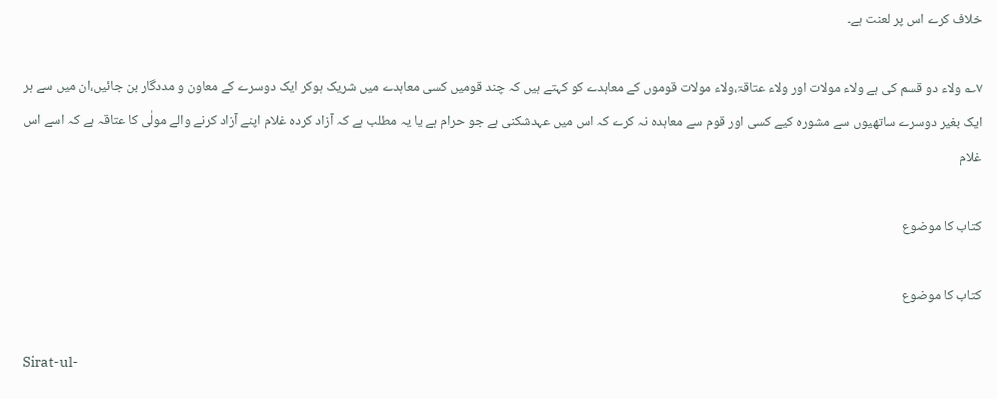خلاف کرے اس پر لعنت ہے۔

۷؎ ولاء دو قسم کی ہے ولاء مولات اور ولاء عتاقۃ،ولاء مولات قوموں کے معاہدے کو کہتے ہیں کہ چند قومیں کسی معاہدے میں شریک ہوکر ایک دوسرے کے معاون و مددگار بن جائیں،ان میں سے ہر ایک بغیر دوسرے ساتھیوں سے مشورہ کیے کسی اور قوم سے معاہدہ نہ کرے کہ اس میں عہدشکنی ہے جو حرام ہے یا یہ مطلب ہے کہ آزاد کردہ غلام اپنے آزاد کرنے والے مولٰی کا عتاقہ ہے کہ اسے اس غلام

کتاب کا موضوع

کتاب کا موضوع

Sirat-ul-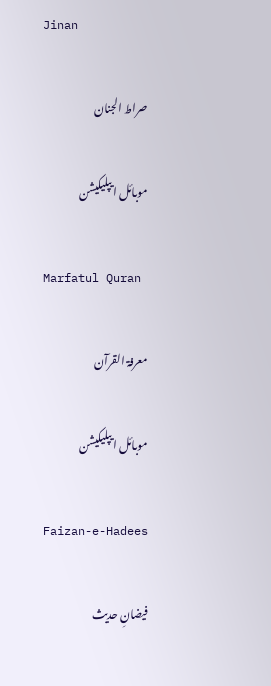Jinan

صراط الجنان

موبائل ایپلیکیشن

Marfatul Quran

معرفۃ القرآن

موبائل ایپلیکیشن

Faizan-e-Hadees

فیضانِ حدیث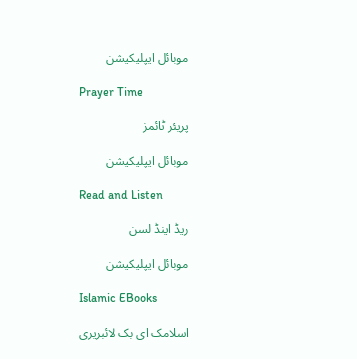موبائل ایپلیکیشن

Prayer Time

پریئر ٹائمز

موبائل ایپلیکیشن

Read and Listen

ریڈ اینڈ لسن

موبائل ایپلیکیشن

Islamic EBooks

اسلامک ای بک لائبریری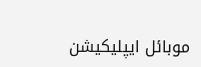موبائل ایپلیکیشن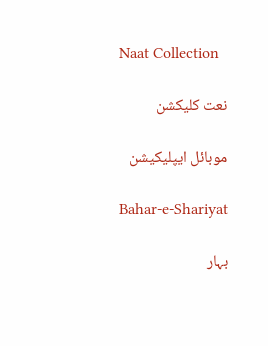Naat Collection

نعت کلیکشن

موبائل ایپلیکیشن

Bahar-e-Shariyat

بہار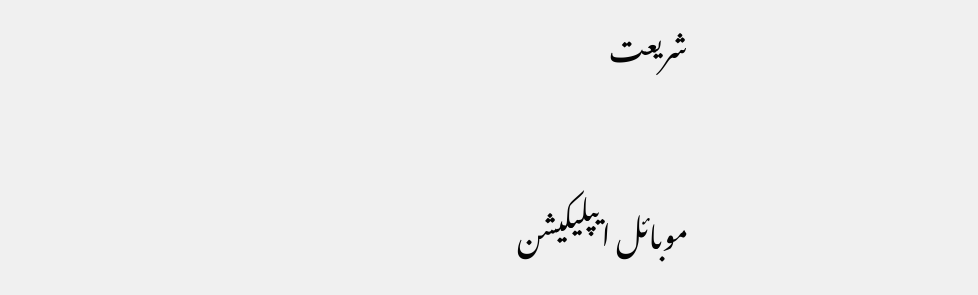شریعت

موبائل ایپلیکیشن